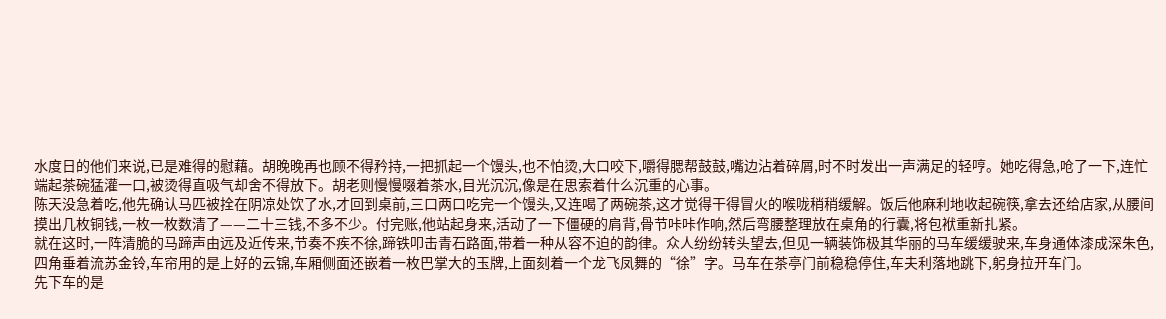水度日的他们来说,已是难得的慰藉。胡晚晚再也顾不得矜持,一把抓起一个馒头,也不怕烫,大口咬下,嚼得腮帮鼓鼓,嘴边沾着碎屑,时不时发出一声满足的轻哼。她吃得急,呛了一下,连忙端起茶碗猛灌一口,被烫得直吸气却舍不得放下。胡老则慢慢啜着茶水,目光沉沉,像是在思索着什么沉重的心事。
陈天没急着吃,他先确认马匹被拴在阴凉处饮了水,才回到桌前,三口两口吃完一个馒头,又连喝了两碗茶,这才觉得干得冒火的喉咙稍稍缓解。饭后他麻利地收起碗筷,拿去还给店家,从腰间摸出几枚铜钱,一枚一枚数清了——二十三钱,不多不少。付完账,他站起身来,活动了一下僵硬的肩背,骨节咔咔作响,然后弯腰整理放在桌角的行囊,将包袱重新扎紧。
就在这时,一阵清脆的马蹄声由远及近传来,节奏不疾不徐,蹄铁叩击青石路面,带着一种从容不迫的韵律。众人纷纷转头望去,但见一辆装饰极其华丽的马车缓缓驶来,车身通体漆成深朱色,四角垂着流苏金铃,车帘用的是上好的云锦,车厢侧面还嵌着一枚巴掌大的玉牌,上面刻着一个龙飞凤舞的“徐”字。马车在茶亭门前稳稳停住,车夫利落地跳下,躬身拉开车门。
先下车的是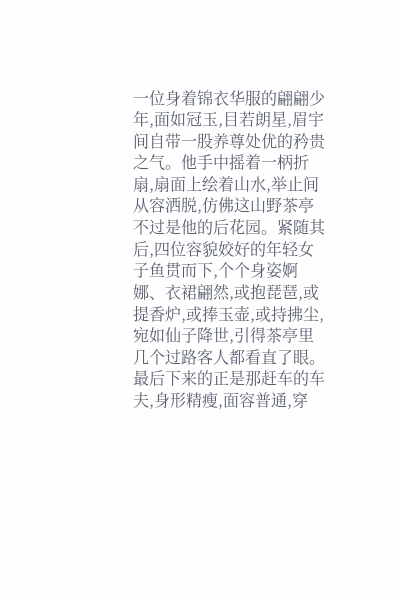一位身着锦衣华服的翩翩少年,面如冠玉,目若朗星,眉宇间自带一股养尊处优的矜贵之气。他手中摇着一柄折扇,扇面上绘着山水,举止间从容洒脱,仿佛这山野茶亭不过是他的后花园。紧随其后,四位容貌姣好的年轻女子鱼贯而下,个个身姿婀娜、衣裙翩然,或抱琵琶,或提香炉,或捧玉壶,或持拂尘,宛如仙子降世,引得茶亭里几个过路客人都看直了眼。最后下来的正是那赶车的车夫,身形精瘦,面容普通,穿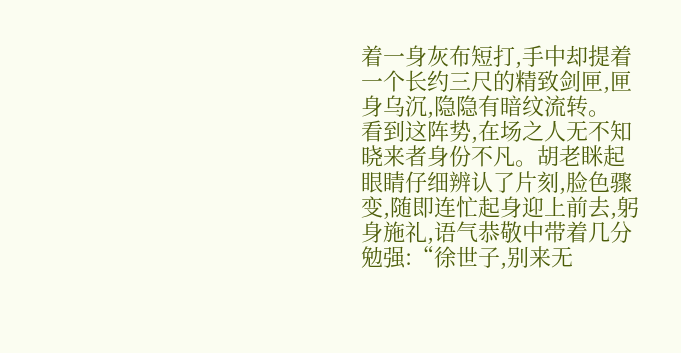着一身灰布短打,手中却提着一个长约三尺的精致剑匣,匣身乌沉,隐隐有暗纹流转。
看到这阵势,在场之人无不知晓来者身份不凡。胡老眯起眼睛仔细辨认了片刻,脸色骤变,随即连忙起身迎上前去,躬身施礼,语气恭敬中带着几分勉强:“徐世子,别来无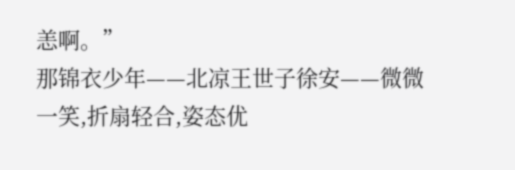恙啊。”
那锦衣少年——北凉王世子徐安——微微一笑,折扇轻合,姿态优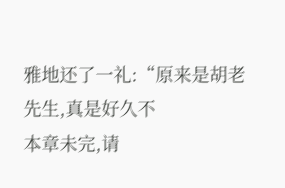雅地还了一礼:“原来是胡老先生,真是好久不
本章未完,请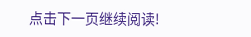点击下一页继续阅读!